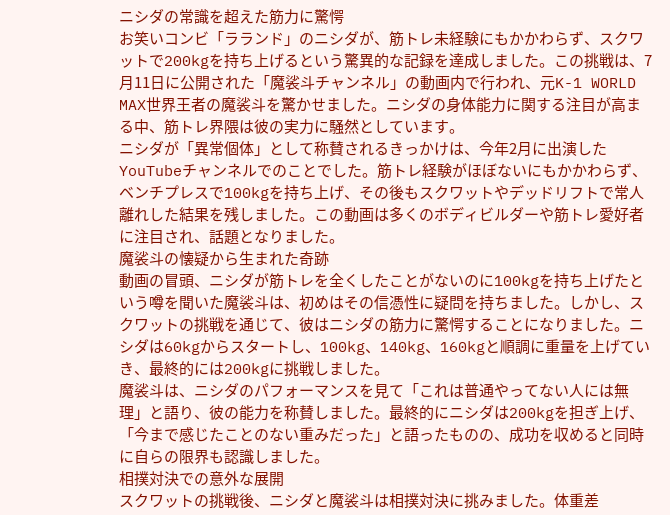ニシダの常識を超えた筋力に驚愕
お笑いコンビ「ラランド」のニシダが、筋トレ未経験にもかかわらず、スクワットで200kgを持ち上げるという驚異的な記録を達成しました。この挑戦は、7月11日に公開された「魔裟斗チャンネル」の動画内で行われ、元K-1 WORLD MAX世界王者の魔裟斗を驚かせました。ニシダの身体能力に関する注目が高まる中、筋トレ界隈は彼の実力に騒然としています。
ニシダが「異常個体」として称賛されるきっかけは、今年2月に出演したYouTubeチャンネルでのことでした。筋トレ経験がほぼないにもかかわらず、ベンチプレスで100kgを持ち上げ、その後もスクワットやデッドリフトで常人離れした結果を残しました。この動画は多くのボディビルダーや筋トレ愛好者に注目され、話題となりました。
魔裟斗の懐疑から生まれた奇跡
動画の冒頭、ニシダが筋トレを全くしたことがないのに100kgを持ち上げたという噂を聞いた魔裟斗は、初めはその信憑性に疑問を持ちました。しかし、スクワットの挑戦を通じて、彼はニシダの筋力に驚愕することになりました。ニシダは60kgからスタートし、100kg、140kg、160kgと順調に重量を上げていき、最終的には200kgに挑戦しました。
魔裟斗は、ニシダのパフォーマンスを見て「これは普通やってない人には無理」と語り、彼の能力を称賛しました。最終的にニシダは200kgを担ぎ上げ、「今まで感じたことのない重みだった」と語ったものの、成功を収めると同時に自らの限界も認識しました。
相撲対決での意外な展開
スクワットの挑戦後、ニシダと魔裟斗は相撲対決に挑みました。体重差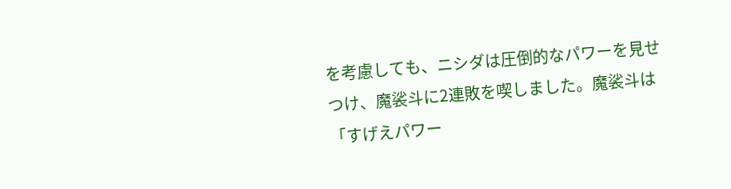を考慮しても、ニシダは圧倒的なパワーを見せつけ、魔裟斗に2連敗を喫しました。魔裟斗は「すげえパワー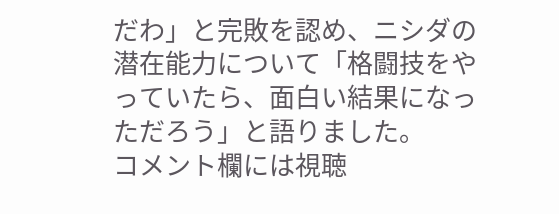だわ」と完敗を認め、ニシダの潜在能力について「格闘技をやっていたら、面白い結果になっただろう」と語りました。
コメント欄には視聴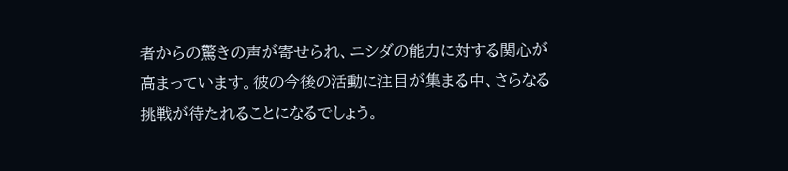者からの驚きの声が寄せられ、ニシダの能力に対する関心が高まっています。彼の今後の活動に注目が集まる中、さらなる挑戦が待たれることになるでしょう。